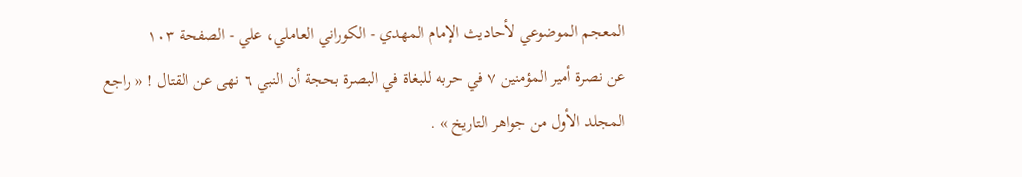المعجم الموضوعي لأحاديث الإمام المهدي - الكوراني العاملي، علي - الصفحة ١٠٣
عن نصرة أمير المؤمنين ٧ في حربه للبغاة في البصرة بحجة أن النبي ٦ نهى عن القتال ! « راجع المجلد الأول من جواهر التاريخ » .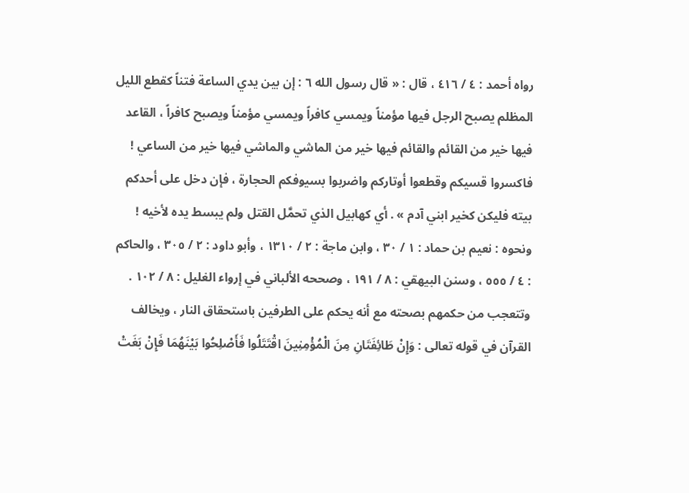رواه أحمد : ٤ / ٤١٦ ، قال : « قال رسول الله ٦ : إن بين يدي الساعة فتناً كقطع الليل المظلم يصبح الرجل فيها مؤمناً ويمسي كافراً ويمسي مؤمناً ويصبح كافراً ، القاعد فيها خير من القائم والقائم فيها خير من الماشي والماشي فيها خير من الساعي ! فاكسروا قسيكم وقطعوا أوتاركم واضربوا بسيوفكم الحجارة ، فإن دخل على أحدكم بيته فليكن كخير ابني آدم » . أي كهابيل الذي تحمَّل القتل ولم يبسط يده لأخيه !
ونحوه : نعيم بن حماد : ١ / ٣٠ ، وابن ماجة : ٢ / ١٣١٠ ، وأبو داود : ٢ / ٣٠٥ ، والحاكم : ٤ / ٥٥٥ ، وسنن البيهقي : ٨ / ١٩١ ، وصححه الألباني في إرواء الغليل : ٨ / ١٠٢ .
وتتعجب من حكمهم بصحته مع أنه يحكم على الطرفين باستحقاق النار ، ويخالف القرآن في قوله تعالى : وَإِنْ طَائِفَتَانِ مِنَ الْمُؤْمِنِينَ اقْتَتَلُوا فَأَصْلِحُوا بَيْنَهُمَا فَإِنْ بَغَتْ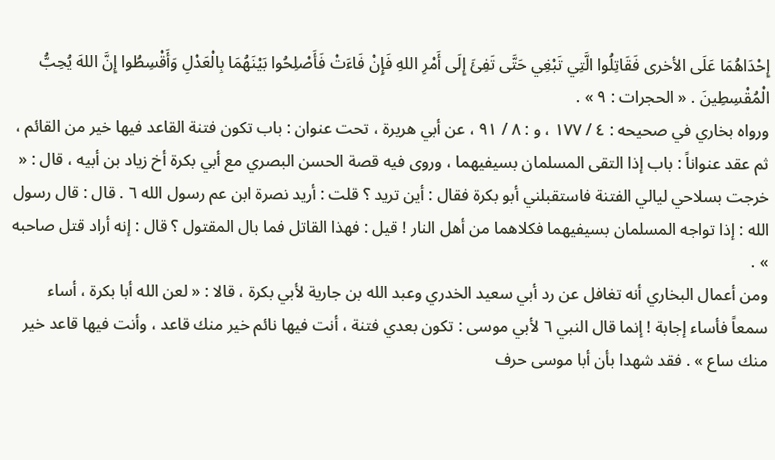إِحْدَاهُمَا عَلَى الأخرى فَقَاتِلُوا الَّتِي تَبْغِي حَتَّى تَفِئَ إِلَى أَمْرِ اللهِ فَإِنْ فَاءَتْ فَأَصْلِحُوا بَيْنَهُمَا بِالْعَدْلِ وَأَقْسِطُوا إِنَّ اللهَ يُحِبُّ الْمُقْسِطِينَ . « الحجرات : ٩ » .
ورواه بخاري في صحيحه : ٤ / ١٧٧ ، و : ٨ / ٩١ ، عن أبي هريرة ، تحت عنوان : باب تكون فتنة القاعد فيها خير من القائم ، ثم عقد عنواناً : باب إذا التقى المسلمان بسيفيهما ، وروى فيه قصة الحسن البصري مع أبي بكرة أخ زياد بن أبيه ، قال : « خرجت بسلاحي ليالي الفتنة فاستقبلني أبو بكرة فقال : أين تريد ؟ قلت : أريد نصرة ابن عم رسول الله ٦ . قال : قال رسول الله : إذا تواجه المسلمان بسيفيهما فكلاهما من أهل النار ! قيل : فهذا القاتل فما بال المقتول ؟ قال : إنه أراد قتل صاحبه » .
ومن أعمال البخاري أنه تغافل عن رد أبي سعيد الخدري وعبد الله بن جارية لأبي بكرة ، قالا : « لعن الله أبا بكرة ، أساء سمعاً فأساء إجابة ! إنما قال النبي ٦ لأبي موسى : تكون بعدي فتنة ، أنت فيها نائم خير منك قاعد ، وأنت فيها قاعد خير منك ساع » . فقد شهدا بأن أبا موسى حرف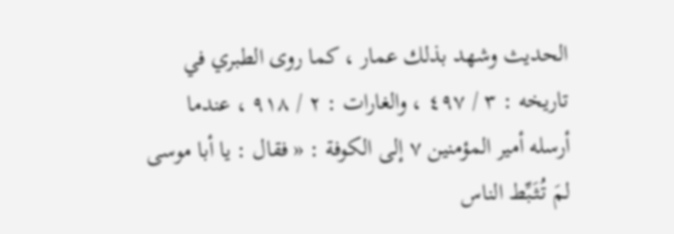الحديث وشهد بذلك عمار ، كما روى الطبري في تاريخه : ٣ / ٤٩٧ ، والغارات : ٢ / ٩١٨ ، عندما أرسله أمير المؤمنين ٧ إلى الكوفة : « فقال : يا أبا موسى لمَ تُثَبِّط الناس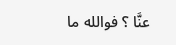عنَّا ؟ فوالله ما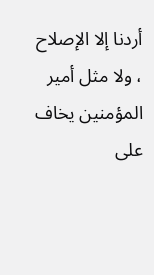أردنا إلا الإصلاح ، ولا مثل أمير المؤمنين يخاف على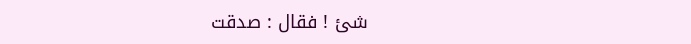شئ ! فقال : صدقت